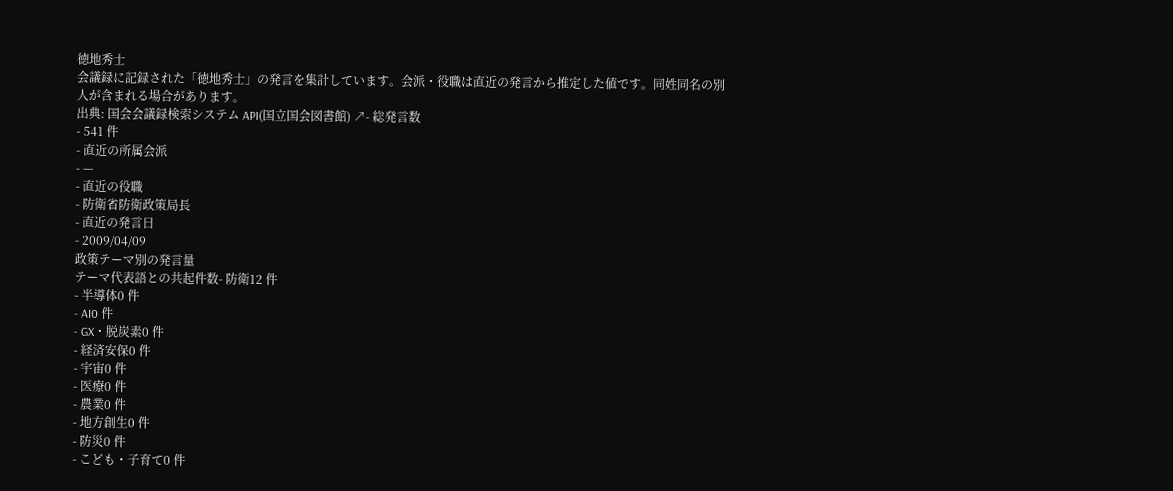徳地秀士
会議録に記録された「徳地秀士」の発言を集計しています。会派・役職は直近の発言から推定した値です。同姓同名の別人が含まれる場合があります。
出典: 国会会議録検索システム API(国立国会図書館) ↗- 総発言数
- 541 件
- 直近の所属会派
- —
- 直近の役職
- 防衛省防衛政策局長
- 直近の発言日
- 2009/04/09
政策テーマ別の発言量
テーマ代表語との共起件数- 防衛12 件
- 半導体0 件
- AI0 件
- GX・脱炭素0 件
- 経済安保0 件
- 宇宙0 件
- 医療0 件
- 農業0 件
- 地方創生0 件
- 防災0 件
- こども・子育て0 件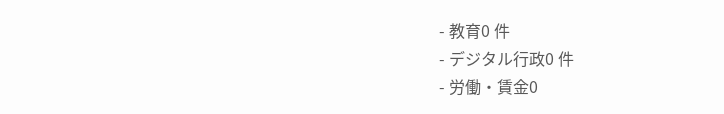- 教育0 件
- デジタル行政0 件
- 労働・賃金0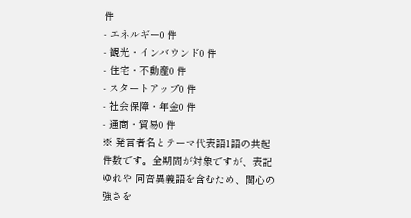件
- エネルギー0 件
- 観光・インバウンド0 件
- 住宅・不動産0 件
- スタートアップ0 件
- 社会保障・年金0 件
- 通商・貿易0 件
※ 発言者名とテーマ代表語1語の共起件数です。全期間が対象ですが、表記ゆれや 同音異義語を含むため、関心の強さを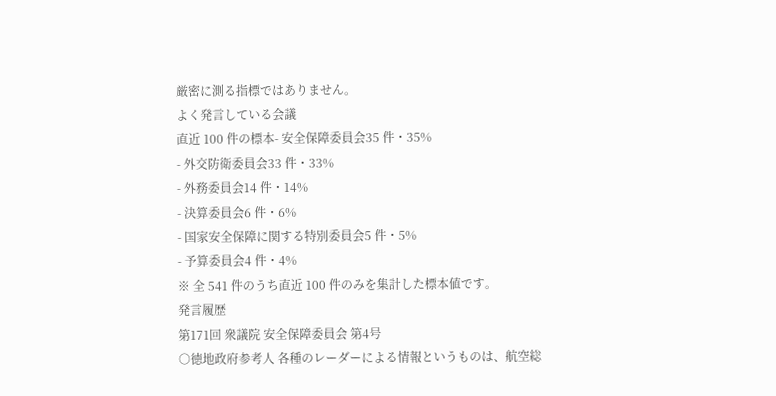厳密に測る指標ではありません。
よく発言している会議
直近 100 件の標本- 安全保障委員会35 件・35%
- 外交防衛委員会33 件・33%
- 外務委員会14 件・14%
- 決算委員会6 件・6%
- 国家安全保障に関する特別委員会5 件・5%
- 予算委員会4 件・4%
※ 全 541 件のうち直近 100 件のみを集計した標本値です。
発言履歴
第171回 衆議院 安全保障委員会 第4号
○徳地政府参考人 各種のレーダーによる情報というものは、航空総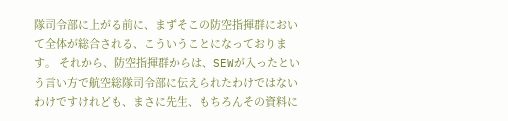隊司令部に上がる前に、まずそこの防空指揮群において全体が総合される、こういうことになっております。 それから、防空指揮群からは、SEWが入ったという言い方で航空総隊司令部に伝えられたわけではないわけですけれども、まさに先生、もちろんその資料に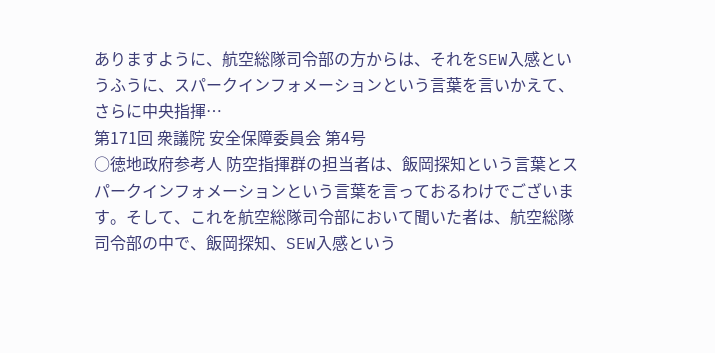ありますように、航空総隊司令部の方からは、それをSEW入感というふうに、スパークインフォメーションという言葉を言いかえて、さらに中央指揮…
第171回 衆議院 安全保障委員会 第4号
○徳地政府参考人 防空指揮群の担当者は、飯岡探知という言葉とスパークインフォメーションという言葉を言っておるわけでございます。そして、これを航空総隊司令部において聞いた者は、航空総隊司令部の中で、飯岡探知、SEW入感という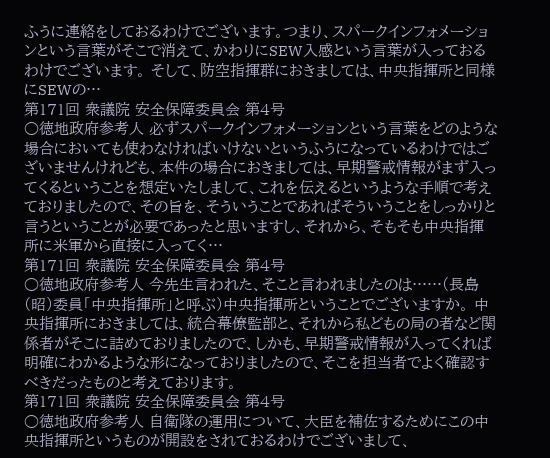ふうに連絡をしておるわけでございます。つまり、スパークインフォメーションという言葉がそこで消えて、かわりにSEW入感という言葉が入っておるわけでございます。 そして、防空指揮群におきましては、中央指揮所と同様にSEWの…
第171回 衆議院 安全保障委員会 第4号
○徳地政府参考人 必ずスパークインフォメーションという言葉をどのような場合においても使わなければいけないというふうになっているわけではございませんけれども、本件の場合におきましては、早期警戒情報がまず入ってくるということを想定いたしまして、これを伝えるというような手順で考えておりましたので、その旨を、そういうことであればそういうことをしっかりと言うということが必要であったと思いますし、それから、そもそも中央指揮所に米軍から直接に入ってく…
第171回 衆議院 安全保障委員会 第4号
○徳地政府参考人 今先生言われた、そこと言われましたのは……(長島(昭)委員「中央指揮所」と呼ぶ)中央指揮所ということでございますか。 中央指揮所におきましては、統合幕僚監部と、それから私どもの局の者など関係者がそこに詰めておりましたので、しかも、早期警戒情報が入ってくれば明確にわかるような形になっておりましたので、そこを担当者でよく確認すべきだったものと考えております。
第171回 衆議院 安全保障委員会 第4号
○徳地政府参考人 自衛隊の運用について、大臣を補佐するためにこの中央指揮所というものが開設をされておるわけでございまして、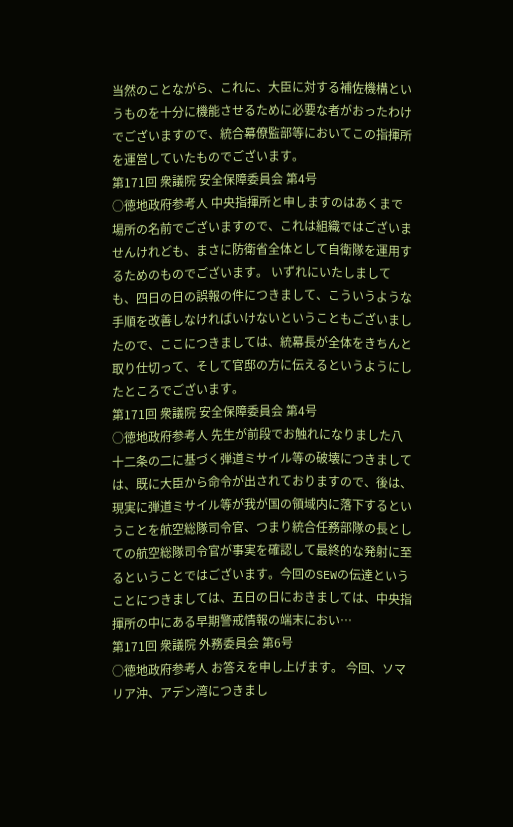当然のことながら、これに、大臣に対する補佐機構というものを十分に機能させるために必要な者がおったわけでございますので、統合幕僚監部等においてこの指揮所を運営していたものでございます。
第171回 衆議院 安全保障委員会 第4号
○徳地政府参考人 中央指揮所と申しますのはあくまで場所の名前でございますので、これは組織ではございませんけれども、まさに防衛省全体として自衛隊を運用するためのものでございます。 いずれにいたしましても、四日の日の誤報の件につきまして、こういうような手順を改善しなければいけないということもございましたので、ここにつきましては、統幕長が全体をきちんと取り仕切って、そして官邸の方に伝えるというようにしたところでございます。
第171回 衆議院 安全保障委員会 第4号
○徳地政府参考人 先生が前段でお触れになりました八十二条の二に基づく弾道ミサイル等の破壊につきましては、既に大臣から命令が出されておりますので、後は、現実に弾道ミサイル等が我が国の領域内に落下するということを航空総隊司令官、つまり統合任務部隊の長としての航空総隊司令官が事実を確認して最終的な発射に至るということではございます。今回のSEWの伝達ということにつきましては、五日の日におきましては、中央指揮所の中にある早期警戒情報の端末におい…
第171回 衆議院 外務委員会 第6号
○徳地政府参考人 お答えを申し上げます。 今回、ソマリア沖、アデン湾につきまし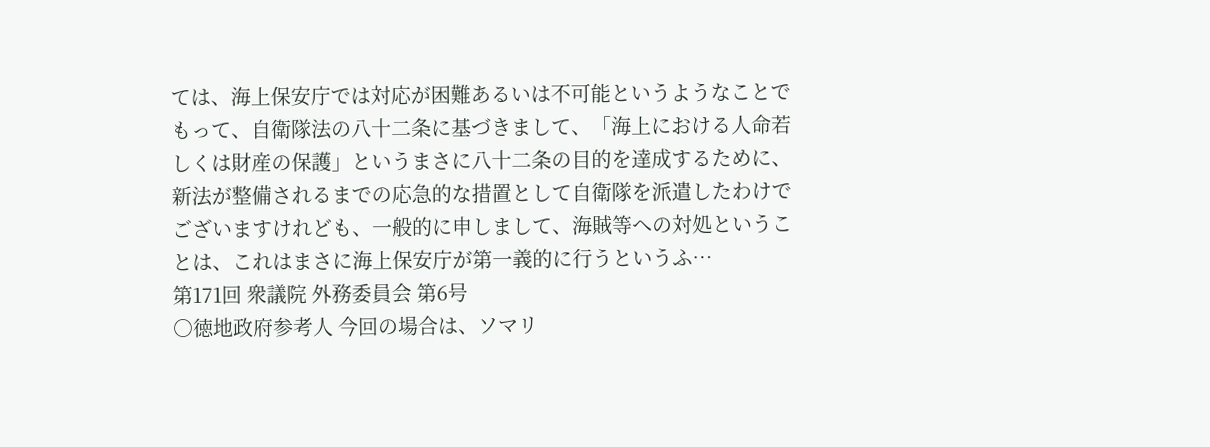ては、海上保安庁では対応が困難あるいは不可能というようなことでもって、自衛隊法の八十二条に基づきまして、「海上における人命若しくは財産の保護」というまさに八十二条の目的を達成するために、新法が整備されるまでの応急的な措置として自衛隊を派遣したわけでございますけれども、一般的に申しまして、海賊等への対処ということは、これはまさに海上保安庁が第一義的に行うというふ…
第171回 衆議院 外務委員会 第6号
○徳地政府参考人 今回の場合は、ソマリ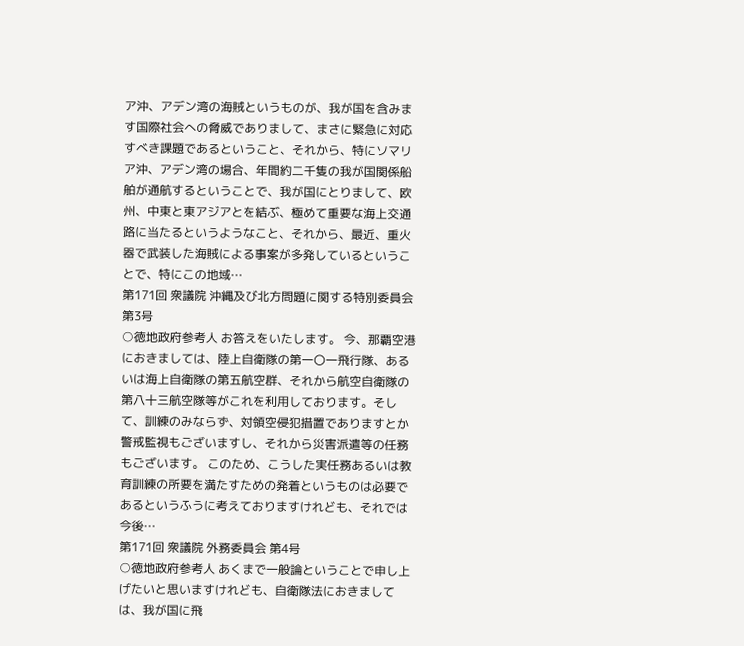ア沖、アデン湾の海賊というものが、我が国を含みます国際社会への脅威でありまして、まさに緊急に対応すべき課題であるということ、それから、特にソマリア沖、アデン湾の場合、年間約二千隻の我が国関係船舶が通航するということで、我が国にとりまして、欧州、中東と東アジアとを結ぶ、極めて重要な海上交通路に当たるというようなこと、それから、最近、重火器で武装した海賊による事案が多発しているということで、特にこの地域…
第171回 衆議院 沖縄及び北方問題に関する特別委員会 第3号
○徳地政府参考人 お答えをいたします。 今、那覇空港におきましては、陸上自衛隊の第一〇一飛行隊、あるいは海上自衛隊の第五航空群、それから航空自衛隊の第八十三航空隊等がこれを利用しております。そして、訓練のみならず、対領空侵犯措置でありますとか警戒監視もございますし、それから災害派遣等の任務もございます。 このため、こうした実任務あるいは教育訓練の所要を満たすための発着というものは必要であるというふうに考えておりますけれども、それでは今後…
第171回 衆議院 外務委員会 第4号
○徳地政府参考人 あくまで一般論ということで申し上げたいと思いますけれども、自衛隊法におきましては、我が国に飛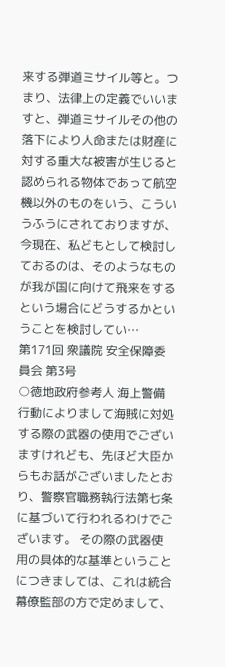来する弾道ミサイル等と。つまり、法律上の定義でいいますと、弾道ミサイルその他の落下により人命または財産に対する重大な被害が生じると認められる物体であって航空機以外のものをいう、こういうふうにされておりますが、今現在、私どもとして検討しておるのは、そのようなものが我が国に向けて飛来をするという場合にどうするかということを検討してい…
第171回 衆議院 安全保障委員会 第3号
○徳地政府参考人 海上警備行動によりまして海賊に対処する際の武器の使用でございますけれども、先ほど大臣からもお話がございましたとおり、警察官職務執行法第七条に基づいて行われるわけでございます。 その際の武器使用の具体的な基準ということにつきましては、これは統合幕僚監部の方で定めまして、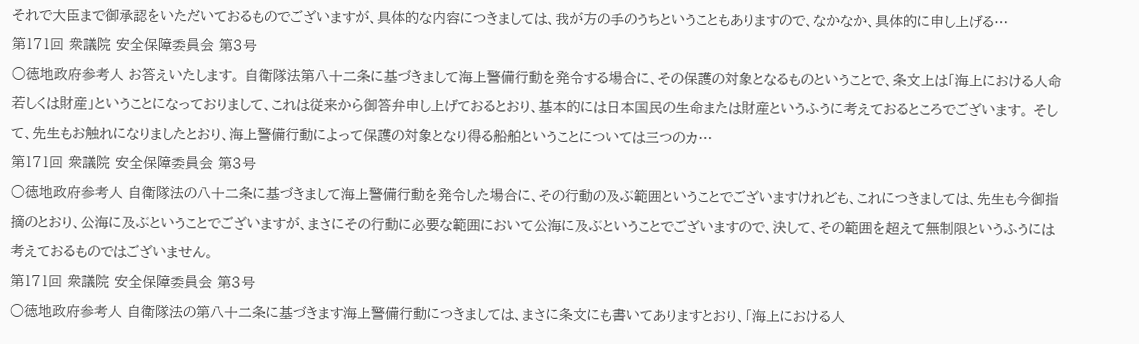それで大臣まで御承認をいただいておるものでございますが、具体的な内容につきましては、我が方の手のうちということもありますので、なかなか、具体的に申し上げる…
第171回 衆議院 安全保障委員会 第3号
○徳地政府参考人 お答えいたします。 自衛隊法第八十二条に基づきまして海上警備行動を発令する場合に、その保護の対象となるものということで、条文上は「海上における人命若しくは財産」ということになっておりまして、これは従来から御答弁申し上げておるとおり、基本的には日本国民の生命または財産というふうに考えておるところでございます。 そして、先生もお触れになりましたとおり、海上警備行動によって保護の対象となり得る船舶ということについては三つのカ…
第171回 衆議院 安全保障委員会 第3号
○徳地政府参考人 自衛隊法の八十二条に基づきまして海上警備行動を発令した場合に、その行動の及ぶ範囲ということでございますけれども、これにつきましては、先生も今御指摘のとおり、公海に及ぶということでございますが、まさにその行動に必要な範囲において公海に及ぶということでございますので、決して、その範囲を超えて無制限というふうには考えておるものではございません。
第171回 衆議院 安全保障委員会 第3号
○徳地政府参考人 自衛隊法の第八十二条に基づきます海上警備行動につきましては、まさに条文にも書いてありますとおり、「海上における人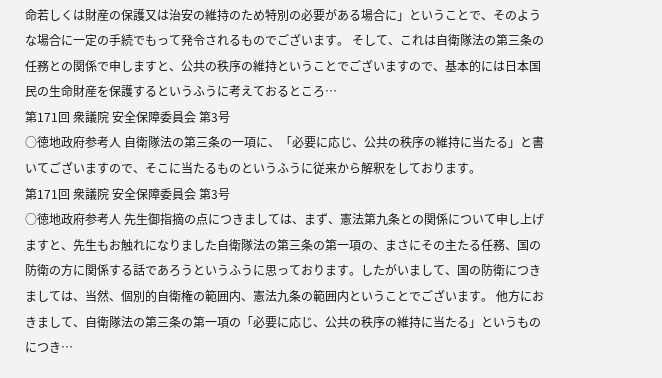命若しくは財産の保護又は治安の維持のため特別の必要がある場合に」ということで、そのような場合に一定の手続でもって発令されるものでございます。 そして、これは自衛隊法の第三条の任務との関係で申しますと、公共の秩序の維持ということでございますので、基本的には日本国民の生命財産を保護するというふうに考えておるところ…
第171回 衆議院 安全保障委員会 第3号
○徳地政府参考人 自衛隊法の第三条の一項に、「必要に応じ、公共の秩序の維持に当たる」と書いてございますので、そこに当たるものというふうに従来から解釈をしております。
第171回 衆議院 安全保障委員会 第3号
○徳地政府参考人 先生御指摘の点につきましては、まず、憲法第九条との関係について申し上げますと、先生もお触れになりました自衛隊法の第三条の第一項の、まさにその主たる任務、国の防衛の方に関係する話であろうというふうに思っております。したがいまして、国の防衛につきましては、当然、個別的自衛権の範囲内、憲法九条の範囲内ということでございます。 他方におきまして、自衛隊法の第三条の第一項の「必要に応じ、公共の秩序の維持に当たる」というものにつき…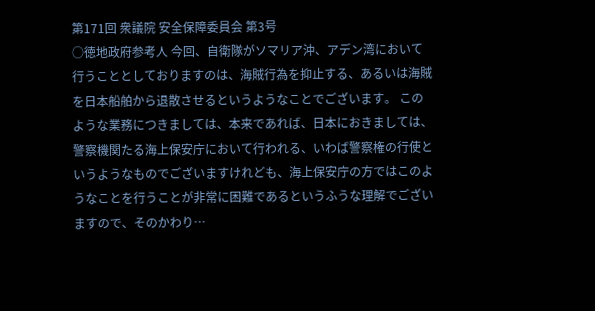第171回 衆議院 安全保障委員会 第3号
○徳地政府参考人 今回、自衛隊がソマリア沖、アデン湾において行うこととしておりますのは、海賊行為を抑止する、あるいは海賊を日本船舶から退散させるというようなことでございます。 このような業務につきましては、本来であれば、日本におきましては、警察機関たる海上保安庁において行われる、いわば警察権の行使というようなものでございますけれども、海上保安庁の方ではこのようなことを行うことが非常に困難であるというふうな理解でございますので、そのかわり…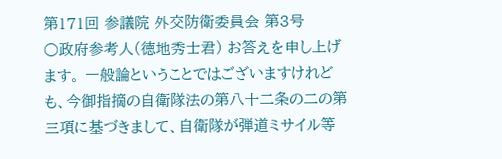第171回 参議院 外交防衛委員会 第3号
○政府参考人(徳地秀士君) お答えを申し上げます。 一般論ということではございますけれども、今御指摘の自衛隊法の第八十二条の二の第三項に基づきまして、自衛隊が弾道ミサイル等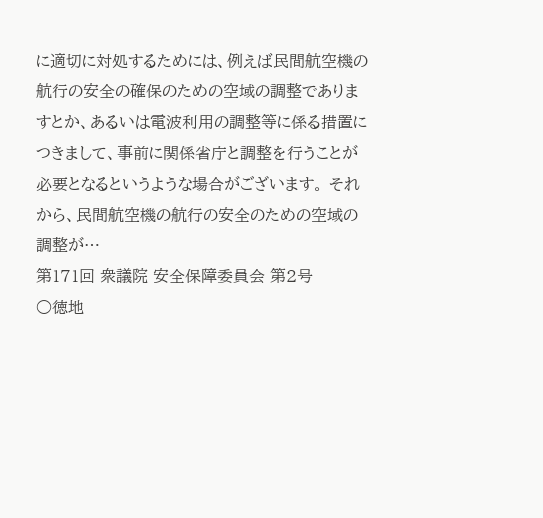に適切に対処するためには、例えば民間航空機の航行の安全の確保のための空域の調整でありますとか、あるいは電波利用の調整等に係る措置につきまして、事前に関係省庁と調整を行うことが必要となるというような場合がございます。 それから、民間航空機の航行の安全のための空域の調整が…
第171回 衆議院 安全保障委員会 第2号
○徳地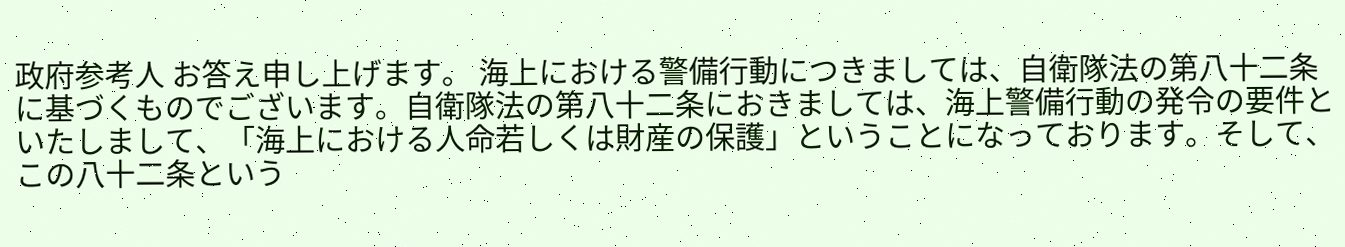政府参考人 お答え申し上げます。 海上における警備行動につきましては、自衛隊法の第八十二条に基づくものでございます。自衛隊法の第八十二条におきましては、海上警備行動の発令の要件といたしまして、「海上における人命若しくは財産の保護」ということになっております。そして、この八十二条という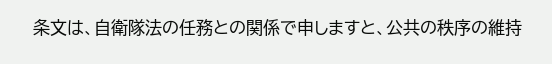条文は、自衛隊法の任務との関係で申しますと、公共の秩序の維持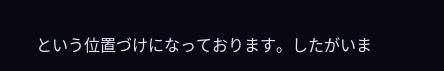という位置づけになっております。したがいま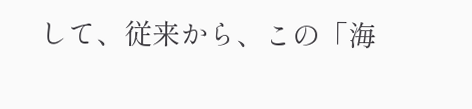して、従来から、この「海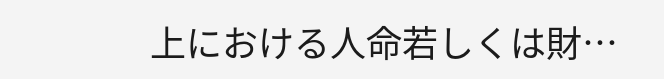上における人命若しくは財…